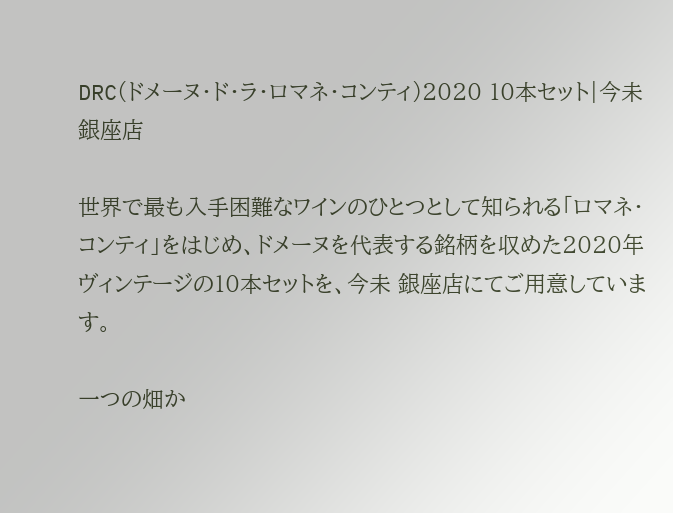DRC(ドメーヌ・ド・ラ・ロマネ・コンティ)2020 10本セット|今未 銀座店

世界で最も入手困難なワインのひとつとして知られる「ロマネ・コンティ」をはじめ、ドメーヌを代表する銘柄を収めた2020年ヴィンテージの10本セットを、今未 銀座店にてご用意しています。

一つの畑か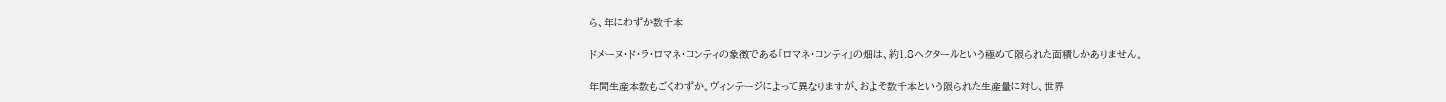ら、年にわずか数千本

ドメーヌ・ド・ラ・ロマネ・コンティの象徴である「ロマネ・コンティ」の畑は、約1.8ヘクタールという極めて限られた面積しかありません。

年間生産本数もごくわずか。ヴィンテージによって異なりますが、およそ数千本という限られた生産量に対し、世界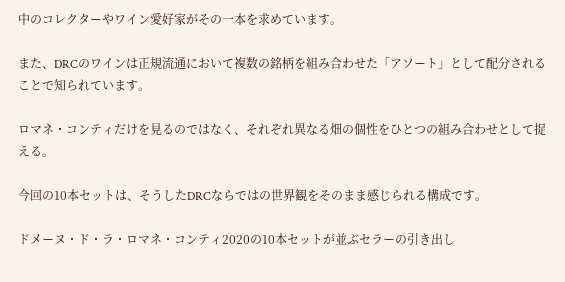中のコレクターやワイン愛好家がその一本を求めています。

また、DRCのワインは正規流通において複数の銘柄を組み合わせた「アソート」として配分されることで知られています。

ロマネ・コンティだけを見るのではなく、それぞれ異なる畑の個性をひとつの組み合わせとして捉える。

今回の10本セットは、そうしたDRCならではの世界観をそのまま感じられる構成です。

ドメーヌ・ド・ラ・ロマネ・コンティ2020の10本セットが並ぶセラーの引き出し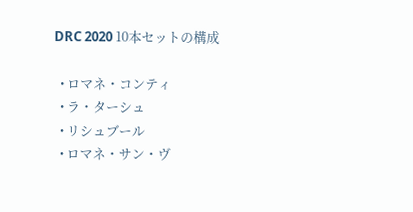DRC 2020 10本セットの構成

  • ロマネ・コンティ
  • ラ・ターシュ
  • リシュブール
  • ロマネ・サン・ヴ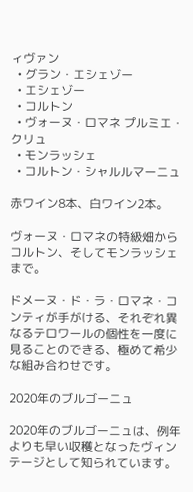ィヴァン
  • グラン・エシェゾー
  • エシェゾー
  • コルトン
  • ヴォーヌ・ロマネ プルミエ・クリュ
  • モンラッシェ
  • コルトン・シャルルマーニュ

赤ワイン8本、白ワイン2本。

ヴォーヌ・ロマネの特級畑からコルトン、そしてモンラッシェまで。

ドメーヌ・ド・ラ・ロマネ・コンティが手がける、それぞれ異なるテロワールの個性を一度に見ることのできる、極めて希少な組み合わせです。

2020年のブルゴーニュ

2020年のブルゴーニュは、例年よりも早い収穫となったヴィンテージとして知られています。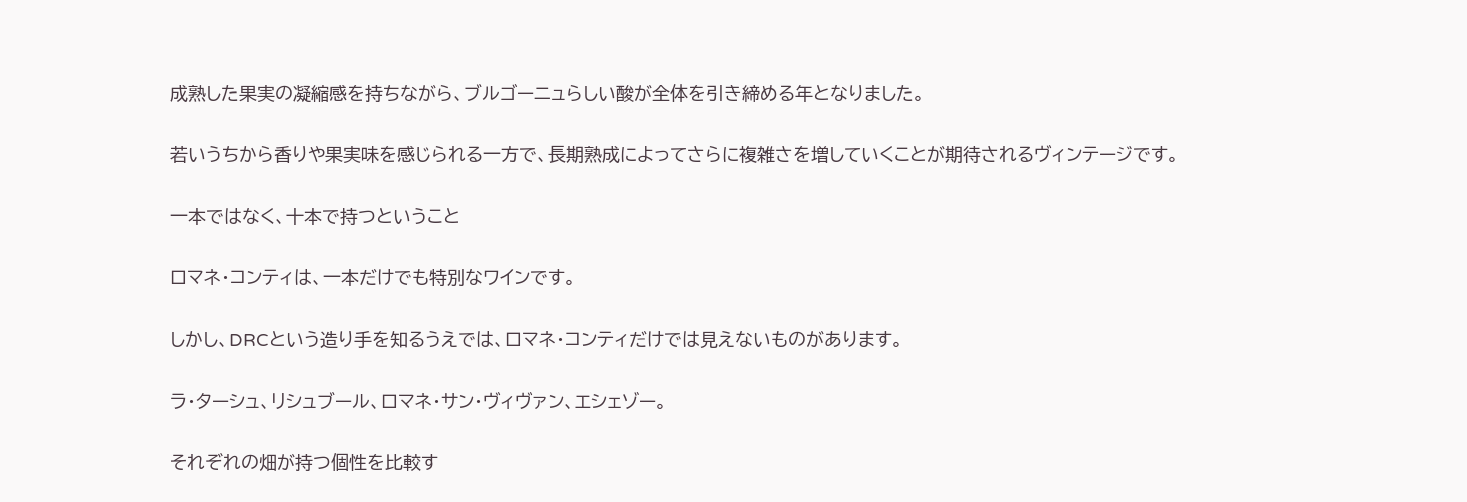成熟した果実の凝縮感を持ちながら、ブルゴーニュらしい酸が全体を引き締める年となりました。

若いうちから香りや果実味を感じられる一方で、長期熟成によってさらに複雑さを増していくことが期待されるヴィンテージです。

一本ではなく、十本で持つということ

ロマネ・コンティは、一本だけでも特別なワインです。

しかし、DRCという造り手を知るうえでは、ロマネ・コンティだけでは見えないものがあります。

ラ・ターシュ、リシュブール、ロマネ・サン・ヴィヴァン、エシェゾー。

それぞれの畑が持つ個性を比較す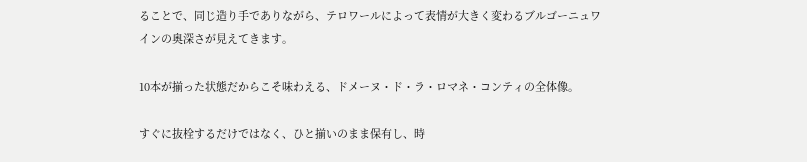ることで、同じ造り手でありながら、テロワールによって表情が大きく変わるブルゴーニュワインの奥深さが見えてきます。

10本が揃った状態だからこそ味わえる、ドメーヌ・ド・ラ・ロマネ・コンティの全体像。

すぐに抜栓するだけではなく、ひと揃いのまま保有し、時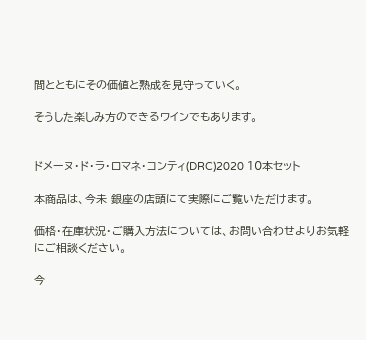間とともにその価値と熟成を見守っていく。

そうした楽しみ方のできるワインでもあります。


ドメーヌ・ド・ラ・ロマネ・コンティ(DRC)2020 10本セット

本商品は、今未 銀座の店頭にて実際にご覧いただけます。

価格・在庫状況・ご購入方法については、お問い合わせよりお気軽にご相談ください。

今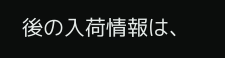後の入荷情報は、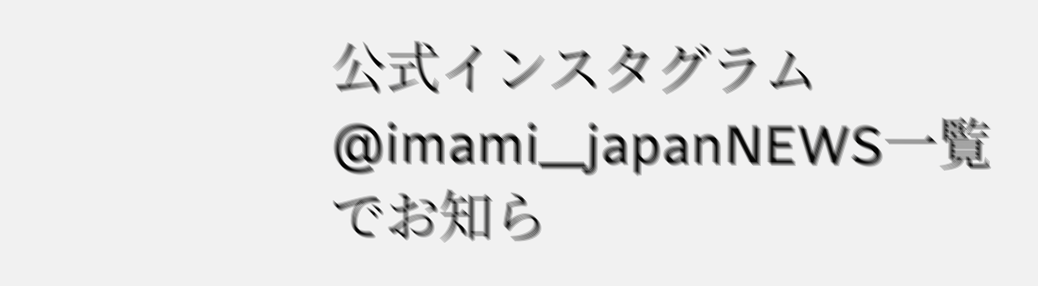公式インスタグラム @imami__japanNEWS一覧でお知ら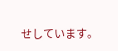せしています。